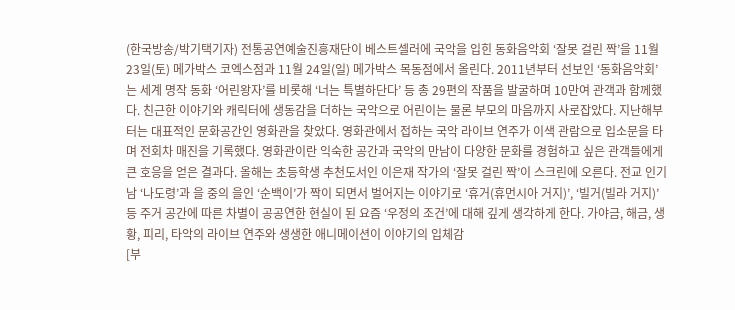(한국방송/박기택기자) 전통공연예술진흥재단이 베스트셀러에 국악을 입힌 동화음악회 ‘잘못 걸린 짝’을 11월 23일(토) 메가박스 코엑스점과 11월 24일(일) 메가박스 목동점에서 올린다. 2011년부터 선보인 ‘동화음악회’는 세계 명작 동화 ‘어린왕자’를 비롯해 ‘너는 특별하단다’ 등 총 29편의 작품을 발굴하며 10만여 관객과 함께했다. 친근한 이야기와 캐릭터에 생동감을 더하는 국악으로 어린이는 물론 부모의 마음까지 사로잡았다. 지난해부터는 대표적인 문화공간인 영화관을 찾았다. 영화관에서 접하는 국악 라이브 연주가 이색 관람으로 입소문을 타며 전회차 매진을 기록했다. 영화관이란 익숙한 공간과 국악의 만남이 다양한 문화를 경험하고 싶은 관객들에게 큰 호응을 얻은 결과다. 올해는 초등학생 추천도서인 이은재 작가의 ‘잘못 걸린 짝’이 스크린에 오른다. 전교 인기남 ‘나도령’과 을 중의 을인 ‘순백이’가 짝이 되면서 벌어지는 이야기로 ‘휴거(휴먼시아 거지)’, ‘빌거(빌라 거지)’ 등 주거 공간에 따른 차별이 공공연한 현실이 된 요즘 ‘우정의 조건’에 대해 깊게 생각하게 한다. 가야금, 해금, 생황, 피리, 타악의 라이브 연주와 생생한 애니메이션이 이야기의 입체감
[부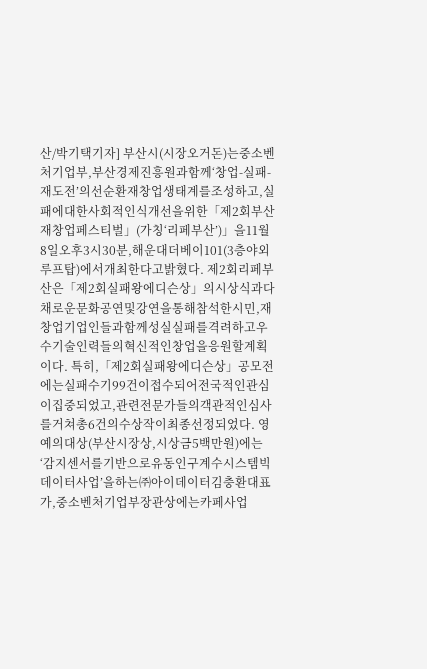산/박기택기자] 부산시(시장오거돈)는중소벤처기업부,부산경제진흥원과함께‘창업-실패-재도전’의선순환재창업생태계를조성하고,실패에대한사회적인식개선을위한「제2회부산재창업페스티벌」(가칭‘리페부산’)」을11월8일오후3시30분,해운대더베이101(3층야외루프탑)에서개최한다고밝혔다. 제2회리페부산은「제2회실패왕에디슨상」의시상식과다채로운문화공연및강연을통해참석한시민,재창업기업인들과함께성실실패를격려하고우수기술인력들의혁신적인창업을응원할계획이다. 특히,「제2회실패왕에디슨상」공모전에는실패수기99건이접수되어전국적인관심이집중되었고,관련전문가들의객관적인심사를거쳐총6건의수상작이최종선정되었다. 영예의대상(부산시장상,시상금5백만원)에는‘감지센서를기반으로유동인구계수시스템빅데이터사업’을하는㈜아이데이터김충환대표가,중소벤처기업부장관상에는카페사업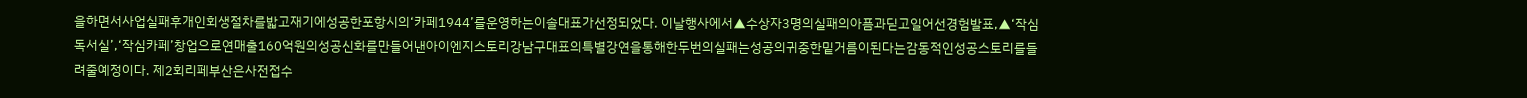을하면서사업실패후개인회생절차를밟고재기에성공한포항시의‘카페1944’를운영하는이솔대표가선정되었다. 이날행사에서▲수상자3명의실패의아픔과딛고일어선경험발표,▲‘작심독서실’,‘작심카페’창업으로연매출160억원의성공신화를만들어낸아이엔지스토리강남구대표의특별강연을통해한두번의실패는성공의귀중한밑거름이된다는감동적인성공스토리를들려줄예정이다. 제2회리페부산은사전접수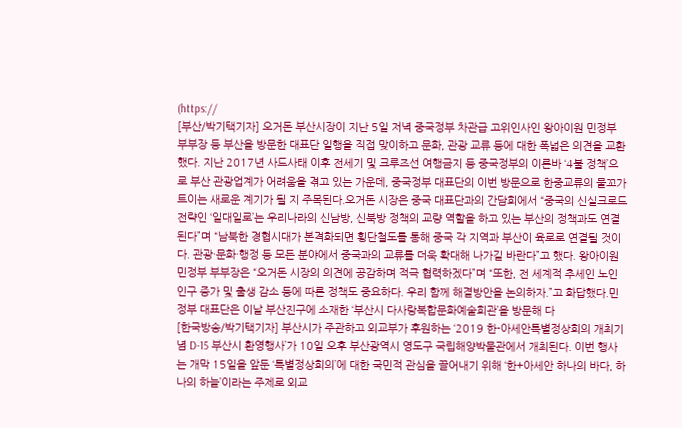(https://
[부산/박기택기자] 오거돈 부산시장이 지난 5일 저녁 중국정부 차관급 고위인사인 왕아이원 민정부 부부장 등 부산을 방문한 대표단 일행을 직접 맞이하고 문화, 관광 교류 등에 대한 폭넓은 의견을 교환했다. 지난 2017년 사드사태 이후 전세기 및 크루즈선 여행금지 등 중국정부의 이른바 ‘4불 정책’으로 부산 관광업계가 어려움을 겪고 있는 가운데, 중국정부 대표단의 이번 방문으로 한중교류의 물꼬가 트이는 새로운 계기가 될 지 주목된다.오거돈 시장은 중국 대표단과의 간담회에서 “중국의 신실크로드 전략인 ‘일대일로’는 우리나라의 신남방, 신북방 정책의 교량 역할을 하고 있는 부산의 정책과도 연결된다”며 “남북한 경협시대가 본격화되면 횡단철도를 통해 중국 각 지역과 부산이 육로로 연결될 것이다. 관광·문화·행정 등 모든 분야에서 중국과의 교류를 더욱 확대해 나가길 바란다”고 했다. 왕아이원 민정부 부부장은 “오거돈 시장의 의견에 공감하며 적극 협력하겠다”며 “또한, 전 세계적 추세인 노인 인구 증가 및 출생 감소 등에 따른 정책도 중요하다. 우리 함께 해결방안을 논의하자.”고 화답했다.민정부 대표단은 이날 부산진구에 소재한 ‘부산시 다사랑복합문화예술회관’을 방문해 다
[한국방송/박기택기자] 부산시가 주관하고 외교부가 후원하는 ‘2019 한-아세안특별정상회의 개최기념 D-15 부산시 환영행사’가 10일 오후 부산광역시 영도구 국립해양박물관에서 개최된다. 이번 행사는 개막 15일을 앞둔 ‘특별정상회의’에 대한 국민적 관심을 끌어내기 위해 ‘한+아세안 하나의 바다, 하나의 하늘’이라는 주제로 외교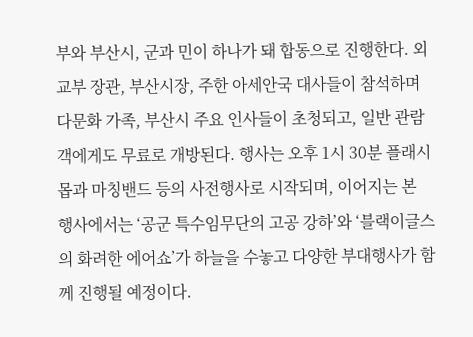부와 부산시, 군과 민이 하나가 돼 합동으로 진행한다. 외교부 장관, 부산시장, 주한 아세안국 대사들이 참석하며 다문화 가족, 부산시 주요 인사들이 초청되고, 일반 관람객에게도 무료로 개방된다. 행사는 오후 1시 30분 플래시몹과 마칭밴드 등의 사전행사로 시작되며, 이어지는 본 행사에서는 ‘공군 특수임무단의 고공 강하’와 ‘블랙이글스의 화려한 에어쇼’가 하늘을 수놓고 다양한 부대행사가 함께 진행될 예정이다.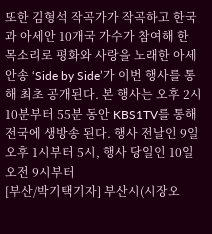또한 김형석 작곡가가 작곡하고 한국과 아세안 10개국 가수가 참여해 한 목소리로 평화와 사랑을 노래한 아세안송 ‘Side by Side’가 이번 행사를 통해 최초 공개된다. 본 행사는 오후 2시 10분부터 55분 동안 KBS1TV를 통해 전국에 생방송 된다. 행사 전날인 9일 오후 1시부터 5시, 행사 당일인 10일 오전 9시부터
[부산/박기택기자] 부산시(시장오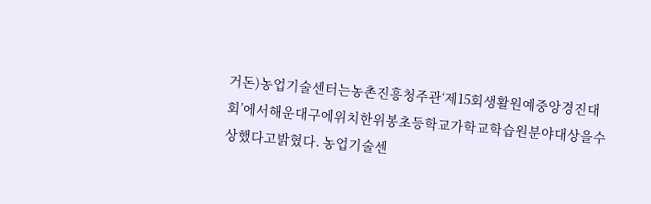거돈)농업기술센터는농촌진흥청주관‘제15회생활원예중앙경진대회’에서해운대구에위치한위봉초등학교가학교학습원분야대상을수상했다고밝혔다. 농업기술센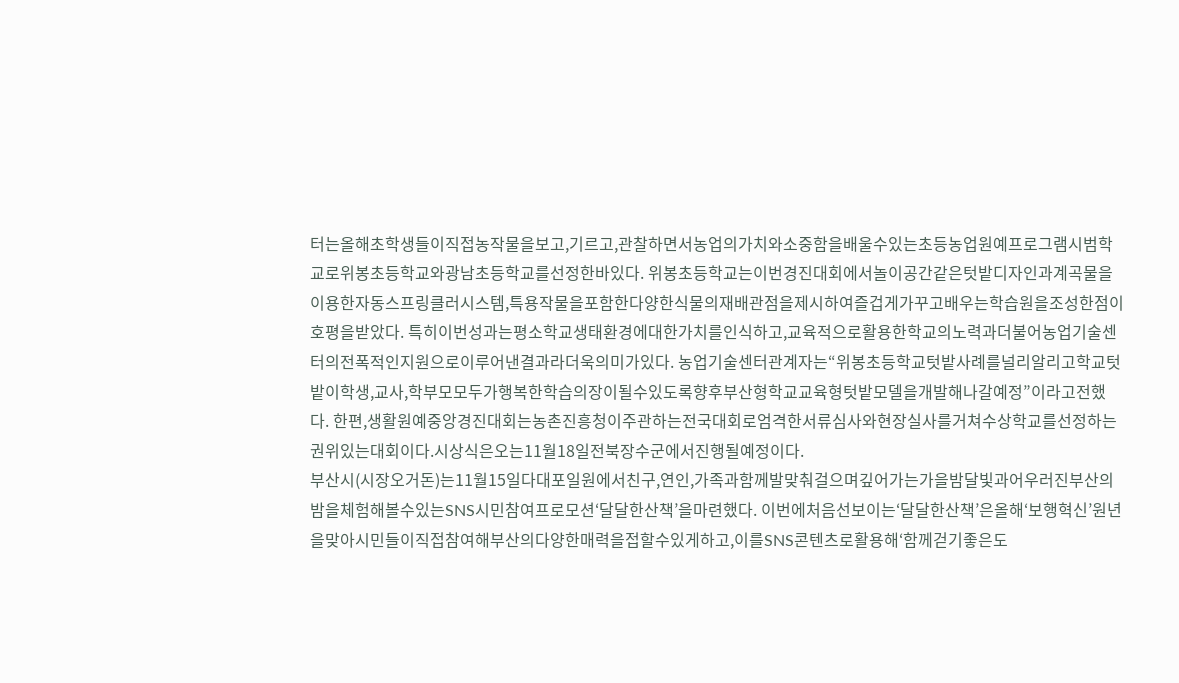터는올해초학생들이직접농작물을보고,기르고,관찰하면서농업의가치와소중함을배울수있는초등농업원예프로그램시범학교로위봉초등학교와광남초등학교를선정한바있다. 위봉초등학교는이번경진대회에서놀이공간같은텃밭디자인과계곡물을이용한자동스프링클러시스템,특용작물을포함한다양한식물의재배관점을제시하여즐겁게가꾸고배우는학습원을조성한점이호평을받았다. 특히이번성과는평소학교생태환경에대한가치를인식하고,교육적으로활용한학교의노력과더불어농업기술센터의전폭적인지원으로이루어낸결과라더욱의미가있다. 농업기술센터관계자는“위봉초등학교텃밭사례를널리알리고학교텃밭이학생,교사,학부모모두가행복한학습의장이될수있도록향후부산형학교교육형텃밭모델을개발해나갈예정”이라고전했다. 한편,생활원예중앙경진대회는농촌진흥청이주관하는전국대회로엄격한서류심사와현장실사를거쳐수상학교를선정하는권위있는대회이다.시상식은오는11월18일전북장수군에서진행될예정이다.
부산시(시장오거돈)는11월15일다대포일원에서친구,연인,가족과함께발맞춰걸으며깊어가는가을밤달빛과어우러진부산의밤을체험해볼수있는SNS시민참여프로모션‘달달한산책’을마련했다. 이번에처음선보이는‘달달한산책’은올해‘보행혁신’원년을맞아시민들이직접참여해부산의다양한매력을접할수있게하고,이를SNS콘텐츠로활용해‘함께걷기좋은도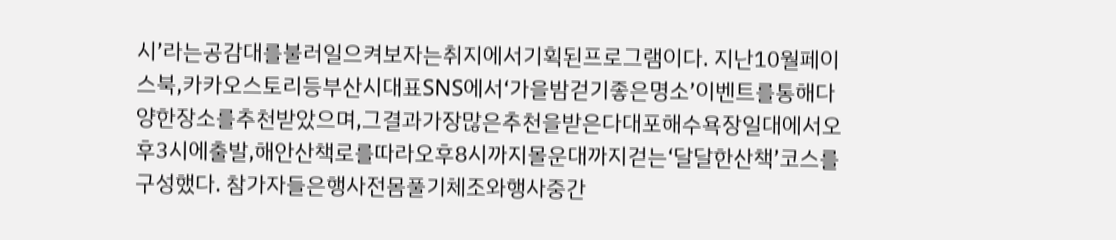시’라는공감대를불러일으켜보자는취지에서기획된프로그램이다. 지난10월페이스북,카카오스토리등부산시대표SNS에서‘가을밤걷기좋은명소’이벤트를통해다양한장소를추천받았으며,그결과가장많은추천을받은다대포해수욕장일대에서오후3시에출발,해안산책로를따라오후8시까지몰운대까지걷는‘달달한산책’코스를구성했다. 참가자들은행사전몸풀기체조와행사중간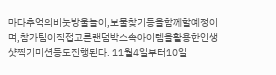마다추억의비눗방울놀이,보물찾기등을함께할예정이며,참가팀이직접고른랜덤박스속아이템을활용한인생샷찍기미션등도진행된다. 11월4일부터10일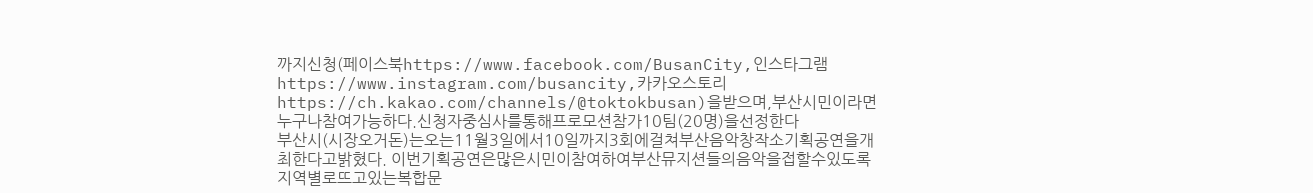까지신청(페이스북https://www.facebook.com/BusanCity,인스타그램https://www.instagram.com/busancity,카카오스토리https://ch.kakao.com/channels/@toktokbusan)을받으며,부산시민이라면누구나참여가능하다.신청자중심사를통해프로모션참가10팀(20명)을선정한다
부산시(시장오거돈)는오는11월3일에서10일까지3회에걸쳐부산음악창작소기획공연을개최한다고밝혔다. 이번기획공연은많은시민이참여하여부산뮤지션들의음악을접할수있도록지역별로뜨고있는복합문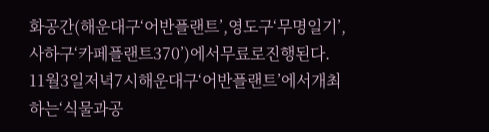화공간(해운대구‘어반플랜트’,영도구‘무명일기’,사하구‘카페플랜트370’)에서무료로진행된다. 11월3일저녁7시해운대구‘어반플랜트’에서개최하는‘식물과공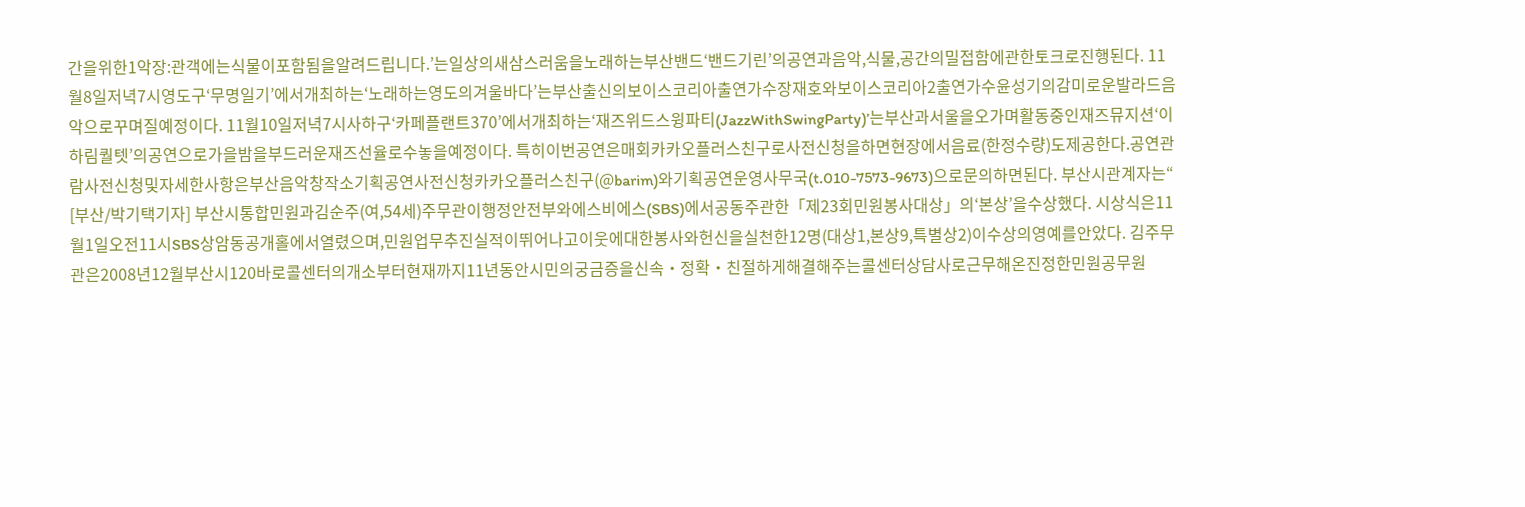간을위한1악장:관객에는식물이포함됨을알려드립니다.’는일상의새삼스러움을노래하는부산밴드‘밴드기린’의공연과음악,식물,공간의밀접함에관한토크로진행된다. 11월8일저녁7시영도구‘무명일기’에서개최하는‘노래하는영도의겨울바다’는부산출신의보이스코리아출연가수장재호와보이스코리아2출연가수윤성기의감미로운발라드음악으로꾸며질예정이다. 11월10일저녁7시사하구‘카페플랜트370’에서개최하는‘재즈위드스윙파티(JazzWithSwingParty)’는부산과서울을오가며활동중인재즈뮤지션‘이하림퀄텟’의공연으로가을밤을부드러운재즈선율로수놓을예정이다. 특히이번공연은매회카카오플러스친구로사전신청을하면현장에서음료(한정수량)도제공한다.공연관람사전신청및자세한사항은부산음악창작소기획공연사전신청카카오플러스친구(@barim)와기획공연운영사무국(t.010-7573-9673)으로문의하면된다. 부산시관계자는“
[부산/박기택기자] 부산시통합민원과김순주(여,54세)주무관이행정안전부와에스비에스(SBS)에서공동주관한「제23회민원봉사대상」의‘본상’을수상했다. 시상식은11월1일오전11시SBS상암동공개홀에서열렸으며,민원업무추진실적이뛰어나고이웃에대한봉사와헌신을실천한12명(대상1,본상9,특별상2)이수상의영예를안았다. 김주무관은2008년12월부산시120바로콜센터의개소부터현재까지11년동안시민의궁금증을신속・정확・친절하게해결해주는콜센터상담사로근무해온진정한민원공무원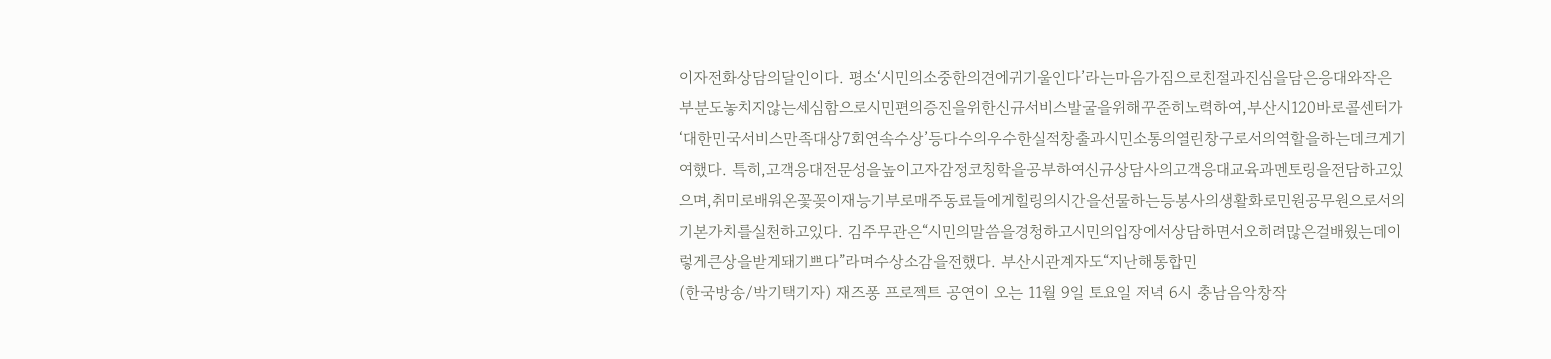이자전화상담의달인이다. 평소‘시민의소중한의견에귀기울인다’라는마음가짐으로친절과진심을담은응대와작은부분도놓치지않는세심함으로시민편의증진을위한신규서비스발굴을위해꾸준히노력하여,부산시120바로콜센터가‘대한민국서비스만족대상7회연속수상’등다수의우수한실적창출과시민소통의열린창구로서의역할을하는데크게기여했다. 특히,고객응대전문성을높이고자감정코칭학을공부하여신규상담사의고객응대교육과멘토링을전담하고있으며,취미로배워온꽃꽂이재능기부로매주동료들에게힐링의시간을선물하는등봉사의생활화로민원공무원으로서의기본가치를실천하고있다. 김주무관은“시민의말씀을경청하고시민의입장에서상담하면서오히려많은걸배웠는데이렇게큰상을받게돼기쁘다”라며수상소감을전했다. 부산시관계자도“지난해통합민
(한국방송/박기택기자) 재즈퐁 프로젝트 공연이 오는 11월 9일 토요일 저녁 6시 충남음악창작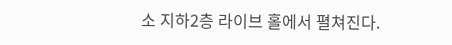소 지하2층 라이브 홀에서 펼쳐진다.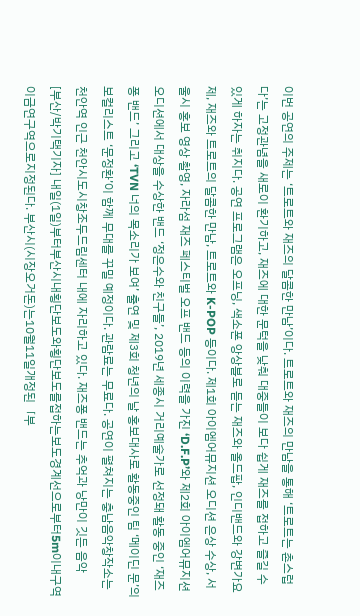이번 공연의 주제는 ‘트로트와 재즈의 달콤한 만남’이다. 트로트와 재즈의 만남을 통해 ‘트로트는 촌스럽다’는 고정관념을 새로이 환기하고, 재즈에 대한 문턱을 낮춰 대중들이 보다 쉽게 재즈를 접하고 즐길 수 있게 하자는 취지다. 공연 프로그램은 오프닝, 색소폰 앙상블로 듣는 재즈와 올드팝, 인디밴드와 강변가요제, 재즈와 트로트의 달콤한 만남, 트로트와 K-POP 등이다. 제1회 아이엠어뮤지션 오디션 은상 수상, 서울시 홍보 영상 촬영, 자라섬 재즈 페스티벌 오프 밴드 등의 이력을 가진 ‘D.F.P’와 제2회 아이엠어뮤지션 오디션에서 대상을 수상한 밴드 ‘정은수와 친구들’, 2019년 세종시 거리예술가로 선정돼 활동 중인 ‘재즈퐁 밴드’ 그리고 ‘TVN 너의 목소리가 보여’ 출연 및 제3회 청년의 날 홍보대사로 활동중인 팀 ‘메이딘 문’의 보컬리스트 ‘문정환’이 함께 무대를 꾸밀 예정이다. 관람료는 무료다. 공연이 펼쳐지는 충남음악창작소는 천안역 인근 천안시도시창조두드림센터 내에 자리하고 있다. 재즈퐁 밴드는 추억과 낭만이 깃든 음악
[부산/박기택기자] 내일(1일)부터부산시내횡단보도와횡단보도를접하는보도경계선으로부터5m이내구역이금연구역으로지정된다. 부산시(시장오거돈)는10월11일개정된「부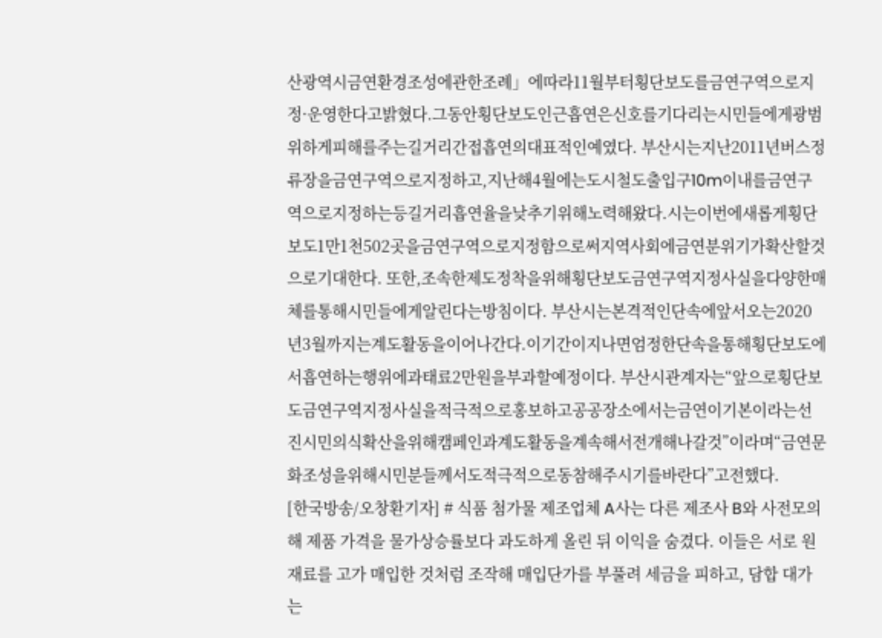산광역시금연환경조성에관한조례」에따라11월부터횡단보도를금연구역으로지정·운영한다고밝혔다.그동안횡단보도인근흡연은신호를기다리는시민들에게광범위하게피해를주는길거리간접흡연의대표적인예였다. 부산시는지난2011년버스정류장을금연구역으로지정하고,지난해4월에는도시철도출입구10m이내를금연구역으로지정하는등길거리흡연율을낮추기위해노력해왔다.시는이번에새롭게횡단보도1만1천502곳을금연구역으로지정함으로써지역사회에금연분위기가확산할것으로기대한다. 또한,조속한제도정착을위해횡단보도금연구역지정사실을다양한매체를통해시민들에게알린다는방침이다. 부산시는본격적인단속에앞서오는2020년3월까지는계도활동을이어나간다.이기간이지나면엄정한단속을통해횡단보도에서흡연하는행위에과태료2만원을부과할예정이다. 부산시관계자는“앞으로횡단보도금연구역지정사실을적극적으로홍보하고공공장소에서는금연이기본이라는선진시민의식확산을위해캠페인과계도활동을계속해서전개해나갈것”이라며“금연문화조성을위해시민분들께서도적극적으로동참해주시기를바란다”고전했다.
[한국방송/오창환기자] # 식품 첨가물 제조업체 A사는 다른 제조사 B와 사전모의해 제품 가격을 물가상승률보다 과도하게 올린 뒤 이익을 숨겼다. 이들은 서로 원재료를 고가 매입한 것처럼 조작해 매입단가를 부풀려 세금을 피하고, 담합 대가는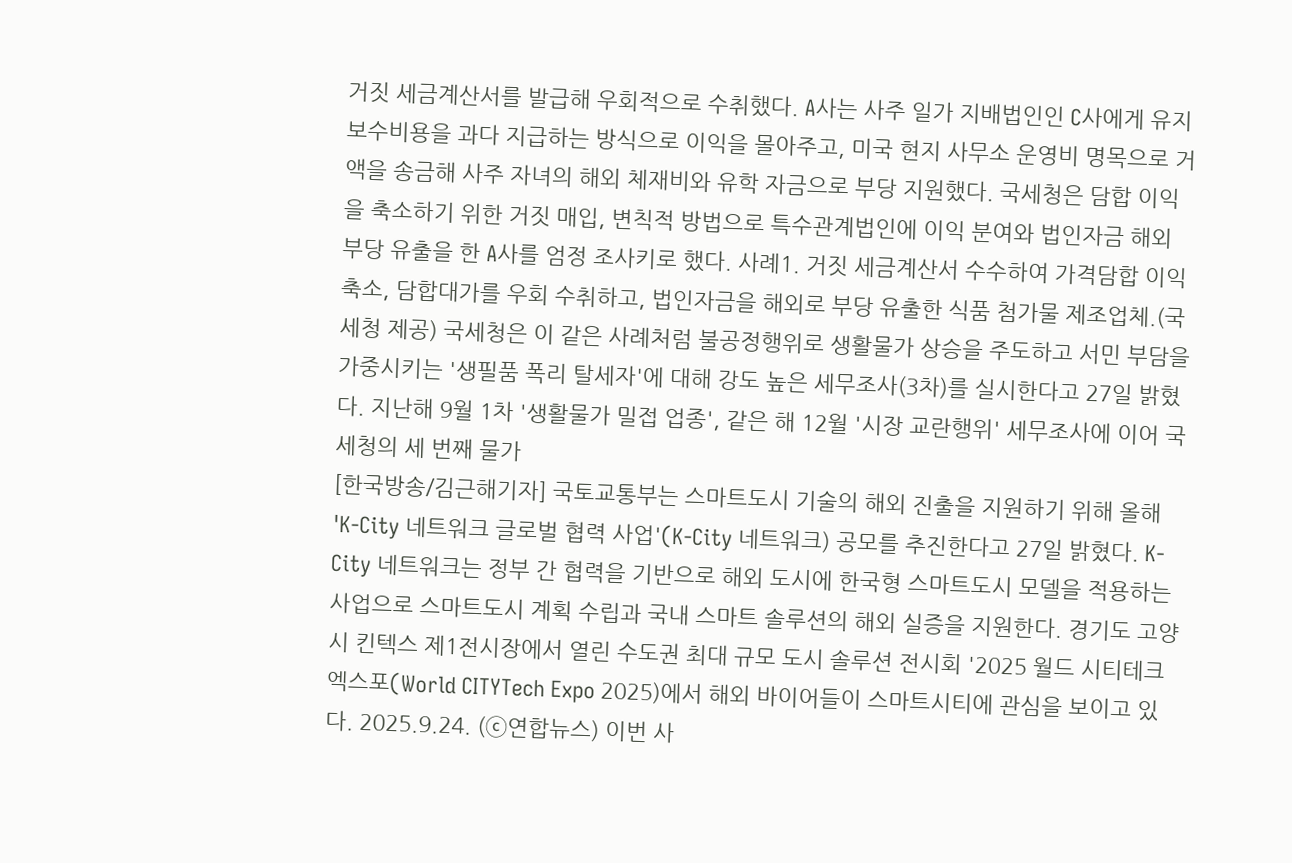거짓 세금계산서를 발급해 우회적으로 수취했다. A사는 사주 일가 지배법인인 C사에게 유지보수비용을 과다 지급하는 방식으로 이익을 몰아주고, 미국 현지 사무소 운영비 명목으로 거액을 송금해 사주 자녀의 해외 체재비와 유학 자금으로 부당 지원했다. 국세청은 담합 이익을 축소하기 위한 거짓 매입, 변칙적 방법으로 특수관계법인에 이익 분여와 법인자금 해외 부당 유출을 한 A사를 엄정 조사키로 했다. 사례1. 거짓 세금계산서 수수하여 가격담합 이익 축소, 담합대가를 우회 수취하고, 법인자금을 해외로 부당 유출한 식품 첨가물 제조업체.(국세청 제공) 국세청은 이 같은 사례처럼 불공정행위로 생활물가 상승을 주도하고 서민 부담을 가중시키는 '생필품 폭리 탈세자'에 대해 강도 높은 세무조사(3차)를 실시한다고 27일 밝혔다. 지난해 9월 1차 '생활물가 밀접 업종', 같은 해 12월 '시장 교란행위' 세무조사에 이어 국세청의 세 번째 물가
[한국방송/김근해기자] 국토교통부는 스마트도시 기술의 해외 진출을 지원하기 위해 올해 'K-City 네트워크 글로벌 협력 사업'(K-City 네트워크) 공모를 추진한다고 27일 밝혔다. K-City 네트워크는 정부 간 협력을 기반으로 해외 도시에 한국형 스마트도시 모델을 적용하는 사업으로 스마트도시 계획 수립과 국내 스마트 솔루션의 해외 실증을 지원한다. 경기도 고양시 킨텍스 제1전시장에서 열린 수도권 최대 규모 도시 솔루션 전시회 '2025 월드 시티테크 엑스포(World CITYTech Expo 2025)에서 해외 바이어들이 스마트시티에 관심을 보이고 있다. 2025.9.24. (ⓒ연합뉴스) 이번 사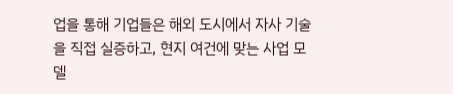업을 통해 기업들은 해외 도시에서 자사 기술을 직접 실증하고, 현지 여건에 맞는 사업 모델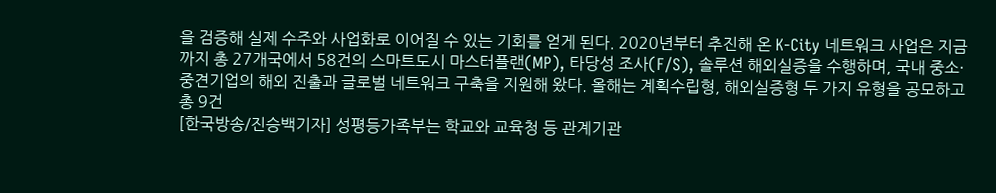을 검증해 실제 수주와 사업화로 이어질 수 있는 기회를 얻게 된다. 2020년부터 추진해 온 K-City 네트워크 사업은 지금까지 총 27개국에서 58건의 스마트도시 마스터플랜(MP), 타당성 조사(F/S), 솔루션 해외실증을 수행하며, 국내 중소·중견기업의 해외 진출과 글로벌 네트워크 구축을 지원해 왔다. 올해는 계획수립형, 해외실증형 두 가지 유형을 공모하고 총 9건
[한국방송/진승백기자] 성평등가족부는 학교와 교육청 등 관계기관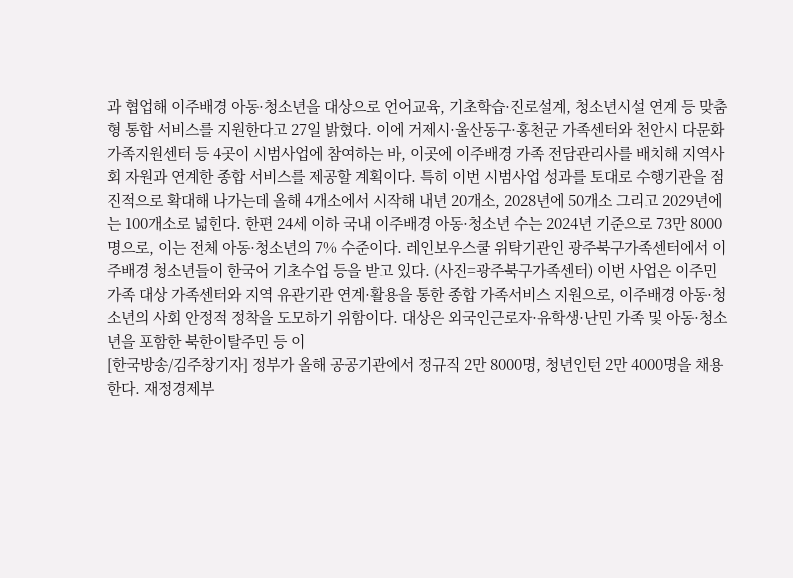과 협업해 이주배경 아동·청소년을 대상으로 언어교육, 기초학습·진로설계, 청소년시설 연계 등 맞춤형 통합 서비스를 지원한다고 27일 밝혔다. 이에 거제시·울산동구·홍천군 가족센터와 천안시 다문화가족지원센터 등 4곳이 시범사업에 참여하는 바, 이곳에 이주배경 가족 전담관리사를 배치해 지역사회 자원과 연계한 종합 서비스를 제공할 계획이다. 특히 이번 시범사업 성과를 토대로 수행기관을 점진적으로 확대해 나가는데 올해 4개소에서 시작해 내년 20개소, 2028년에 50개소 그리고 2029년에는 100개소로 넓힌다. 한편 24세 이하 국내 이주배경 아동·청소년 수는 2024년 기준으로 73만 8000명으로, 이는 전체 아동·청소년의 7% 수준이다. 레인보우스쿨 위탁기관인 광주북구가족센터에서 이주배경 청소년들이 한국어 기초수업 등을 받고 있다. (사진=광주북구가족센터) 이번 사업은 이주민가족 대상 가족센터와 지역 유관기관 연계·활용을 통한 종합 가족서비스 지원으로, 이주배경 아동·청소년의 사회 안정적 정착을 도모하기 위함이다. 대상은 외국인근로자·유학생·난민 가족 및 아동·청소년을 포함한 북한이탈주민 등 이
[한국방송/김주창기자] 정부가 올해 공공기관에서 정규직 2만 8000명, 청년인턴 2만 4000명을 채용한다. 재정경제부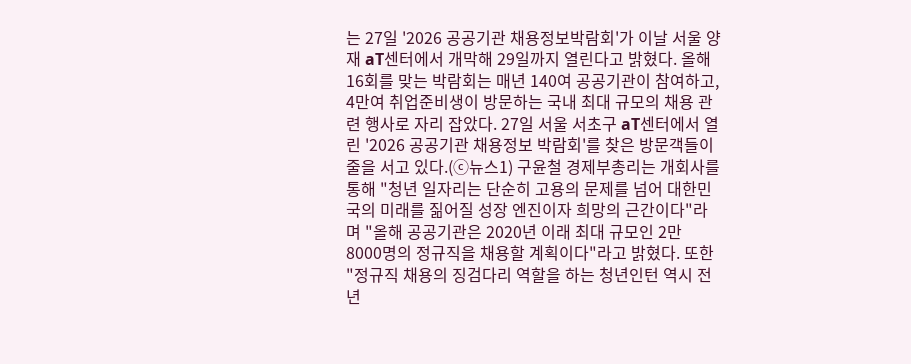는 27일 '2026 공공기관 채용정보박람회'가 이날 서울 양재 aT센터에서 개막해 29일까지 열린다고 밝혔다. 올해 16회를 맞는 박람회는 매년 140여 공공기관이 참여하고, 4만여 취업준비생이 방문하는 국내 최대 규모의 채용 관련 행사로 자리 잡았다. 27일 서울 서초구 aT센터에서 열린 '2026 공공기관 채용정보 박람회'를 찾은 방문객들이 줄을 서고 있다.(ⓒ뉴스1) 구윤철 경제부총리는 개회사를 통해 "청년 일자리는 단순히 고용의 문제를 넘어 대한민국의 미래를 짊어질 성장 엔진이자 희망의 근간이다"라며 "올해 공공기관은 2020년 이래 최대 규모인 2만 8000명의 정규직을 채용할 계획이다"라고 밝혔다. 또한 "정규직 채용의 징검다리 역할을 하는 청년인턴 역시 전년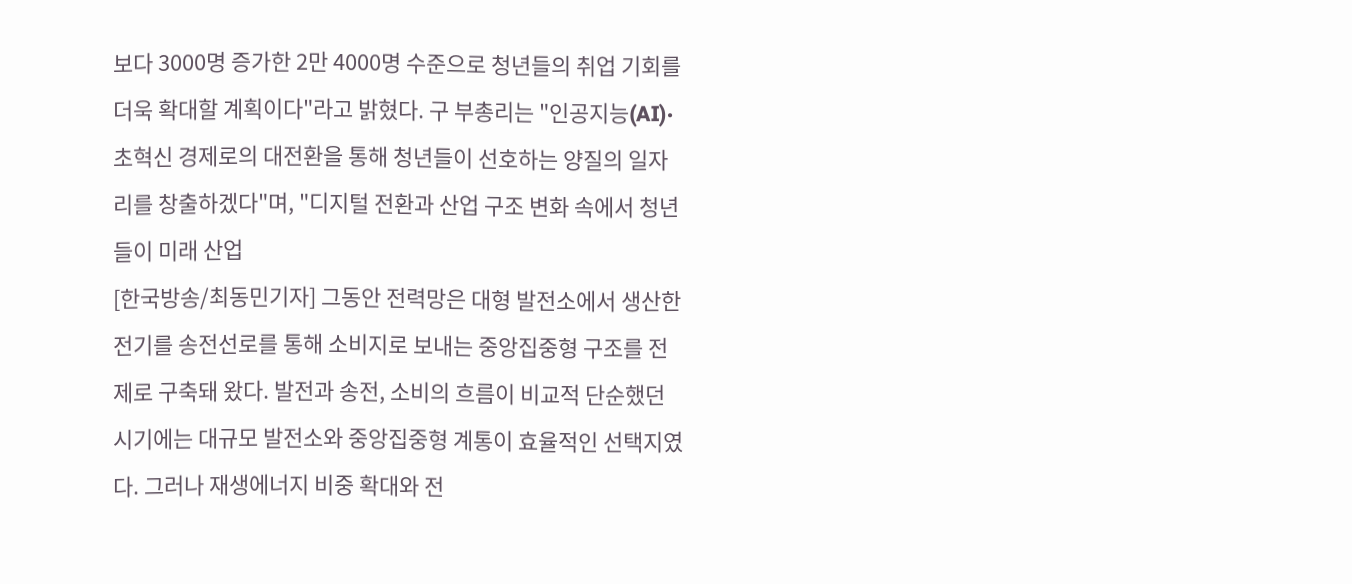보다 3000명 증가한 2만 4000명 수준으로 청년들의 취업 기회를 더욱 확대할 계획이다"라고 밝혔다. 구 부총리는 "인공지능(AI)·초혁신 경제로의 대전환을 통해 청년들이 선호하는 양질의 일자리를 창출하겠다"며, "디지털 전환과 산업 구조 변화 속에서 청년들이 미래 산업
[한국방송/최동민기자] 그동안 전력망은 대형 발전소에서 생산한 전기를 송전선로를 통해 소비지로 보내는 중앙집중형 구조를 전제로 구축돼 왔다. 발전과 송전, 소비의 흐름이 비교적 단순했던 시기에는 대규모 발전소와 중앙집중형 계통이 효율적인 선택지였다. 그러나 재생에너지 비중 확대와 전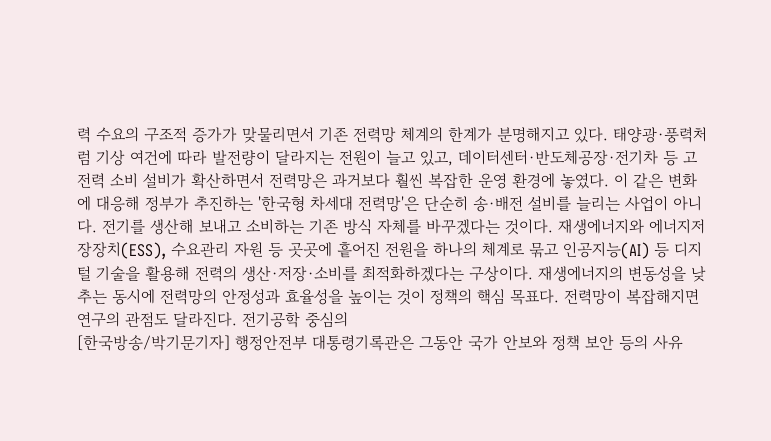력 수요의 구조적 증가가 맞물리면서 기존 전력망 체계의 한계가 분명해지고 있다. 태양광·풍력처럼 기상 여건에 따라 발전량이 달라지는 전원이 늘고 있고, 데이터센터·반도체공장·전기차 등 고전력 소비 설비가 확산하면서 전력망은 과거보다 훨씬 복잡한 운영 환경에 놓였다. 이 같은 변화에 대응해 정부가 추진하는 '한국형 차세대 전력망'은 단순히 송·배전 설비를 늘리는 사업이 아니다. 전기를 생산해 보내고 소비하는 기존 방식 자체를 바꾸겠다는 것이다. 재생에너지와 에너지저장장치(ESS), 수요관리 자원 등 곳곳에 흩어진 전원을 하나의 체계로 묶고 인공지능(AI) 등 디지털 기술을 활용해 전력의 생산·저장·소비를 최적화하겠다는 구상이다. 재생에너지의 변동성을 낮추는 동시에 전력망의 안정성과 효율성을 높이는 것이 정책의 핵심 목표다. 전력망이 복잡해지면 연구의 관점도 달라진다. 전기공학 중심의
[한국방송/박기문기자] 행정안전부 대통령기록관은 그동안 국가 안보와 정책 보안 등의 사유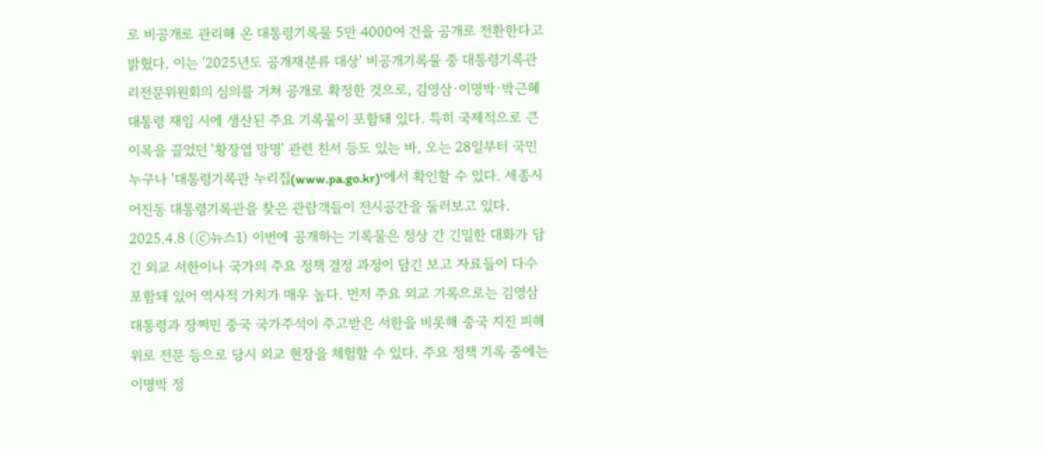로 비공개로 관리해 온 대통령기록물 5만 4000여 건을 공개로 전환한다고 밝혔다. 이는 '2025년도 공개재분류 대상' 비공개기록물 중 대통령기록관리전문위원회의 심의를 거쳐 공개로 확정한 것으로, 김영삼·이명박·박근혜 대통령 재임 시에 생산된 주요 기록물이 포함돼 있다. 특히 국제적으로 큰 이목을 끌었던 '황장엽 망명' 관련 친서 등도 있는 바, 오는 28일부터 국민 누구나 '대통령기록관 누리집(www.pa.go.kr)'에서 확인할 수 있다. 세종시 어진동 대통령기록관을 찾은 관람객들이 전시공간을 둘러보고 있다. 2025.4.8 (ⓒ뉴스1) 이번에 공개하는 기록물은 정상 간 긴밀한 대화가 담긴 외교 서한이나 국가의 주요 정책 결정 과정이 담긴 보고 자료들이 다수 포함돼 있어 역사적 가치가 매우 높다. 먼저 주요 외교 기록으로는 김영삼 대통령과 장쩌민 중국 국가주석이 주고받은 서한을 비롯해 중국 지진 피해 위로 전문 등으로 당시 외교 현장을 체험할 수 있다. 주요 정책 기록 중에는 이명박 정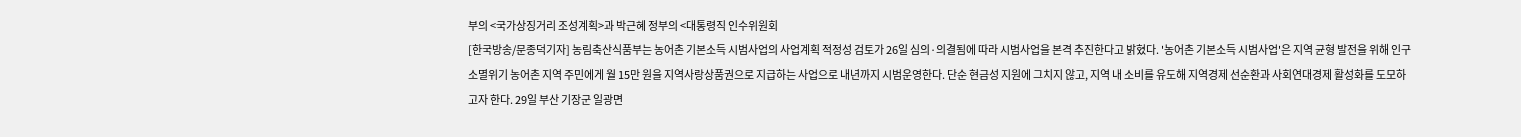부의 <국가상징거리 조성계획>과 박근혜 정부의 <대통령직 인수위원회
[한국방송/문종덕기자] 농림축산식품부는 농어촌 기본소득 시범사업의 사업계획 적정성 검토가 26일 심의·의결됨에 따라 시범사업을 본격 추진한다고 밝혔다. '농어촌 기본소득 시범사업'은 지역 균형 발전을 위해 인구소멸위기 농어촌 지역 주민에게 월 15만 원을 지역사랑상품권으로 지급하는 사업으로 내년까지 시범운영한다. 단순 현금성 지원에 그치지 않고, 지역 내 소비를 유도해 지역경제 선순환과 사회연대경제 활성화를 도모하고자 한다. 29일 부산 기장군 일광면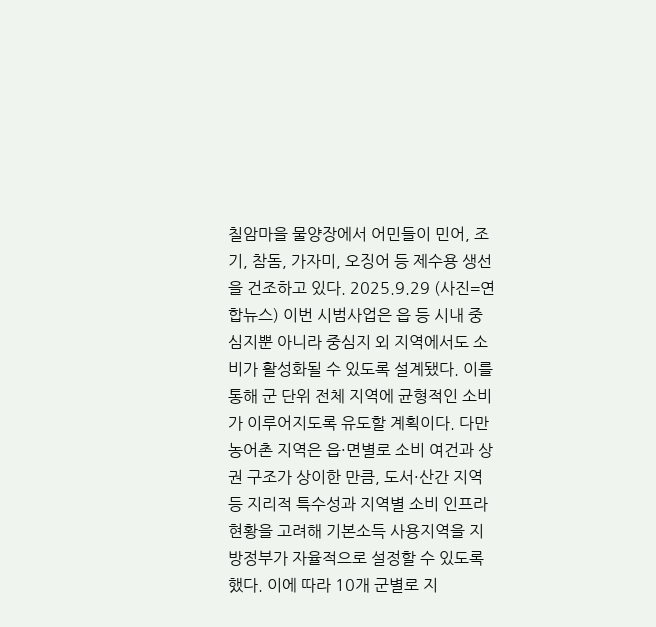칠암마을 물양장에서 어민들이 민어, 조기, 참돔, 가자미, 오징어 등 제수용 생선을 건조하고 있다. 2025.9.29 (사진=연합뉴스) 이번 시범사업은 읍 등 시내 중심지뿐 아니라 중심지 외 지역에서도 소비가 활성화될 수 있도록 설계됐다. 이를 통해 군 단위 전체 지역에 균형적인 소비가 이루어지도록 유도할 계획이다. 다만 농어촌 지역은 읍·면별로 소비 여건과 상권 구조가 상이한 만큼, 도서·산간 지역 등 지리적 특수성과 지역별 소비 인프라 현황을 고려해 기본소득 사용지역을 지방정부가 자율적으로 설정할 수 있도록 했다. 이에 따라 10개 군별로 지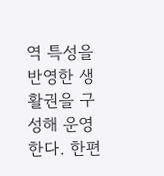역 특성을 반영한 생활권을 구성해 운영한다. 한편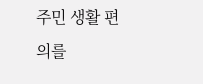주민 생활 편의를